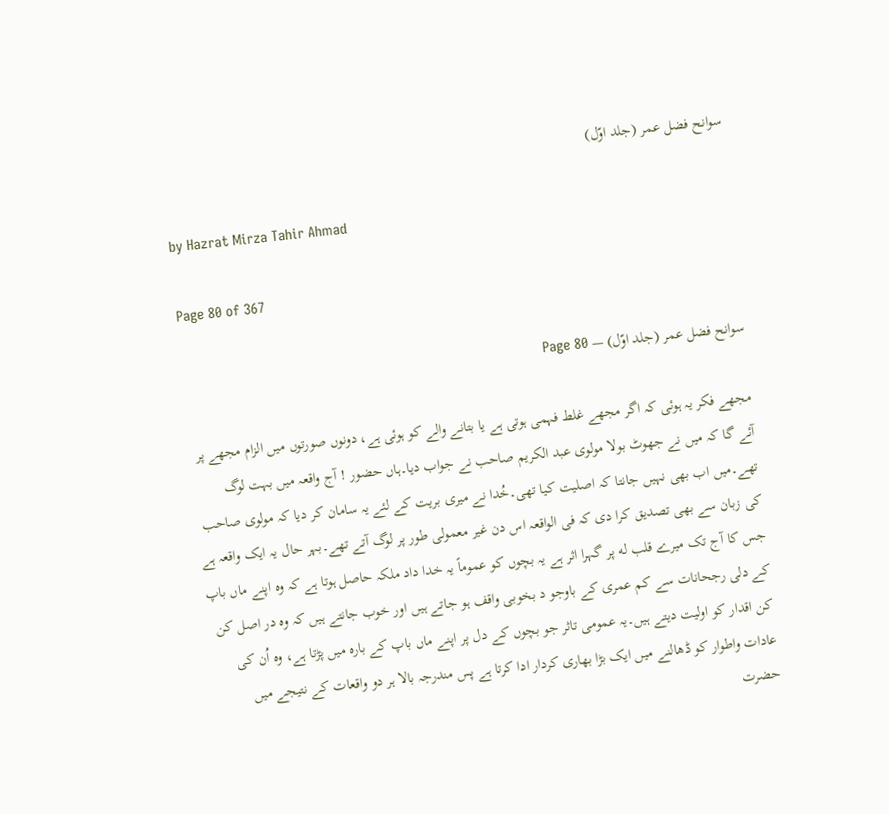سوانح فضل عمر (جلد اوّل)

by Hazrat Mirza Tahir Ahmad

Page 80 of 367

سوانح فضل عمر (جلد اوّل) — Page 80

مجھے فکر یہ ہوئی کہ اگر مجھے غلط فہمی ہوتی ہے یا بتانے والے کو ہوئی ہے، دونوں صورتوں میں الزام مجھے پر آئے گا کہ میں نے جھوٹ بولا مولوی عبد الکریم صاحب نے جواب دیا۔ہاں حضور ! آج واقعہ میں بہت لوگ تھے۔میں اب بھی نہیں جانتا کہ اصلیت کیا تھی۔خُدا نے میری بریت کے لئے یہ سامان کر دیا کہ مولوی صاحب کی زبان سے بھی تصدیق کرا دی کہ فی الواقعہ اس دن غیر معمولی طور پر لوگ آتے تھے۔بہر حال یہ ایک واقعہ ہے جس کا آج تک میرے قلب له پر گہرا اثر ہے یہ بچوں کو عموماً یہ خدا داد ملکہ حاصل ہوتا ہے کہ وہ اپنے ماں باپ کے دلی رجحانات سے کم عمری کے باوجو د بخوبی واقف ہو جاتے ہیں اور خوب جانتے ہیں کہ وہ در اصل کن کن اقدار کو اولیت دیتے ہیں۔یہ عمومی تاثر جو بچوں کے دل پر اپنے ماں باپ کے بارہ میں پڑتا ہے، وہ اُن کی عادات واطوار کو ڈھالنے میں ایک بڑا بھاری کردار ادا کرتا ہے پس مندرجہ بالا ہر دو واقعات کے نتیجے میں حضرت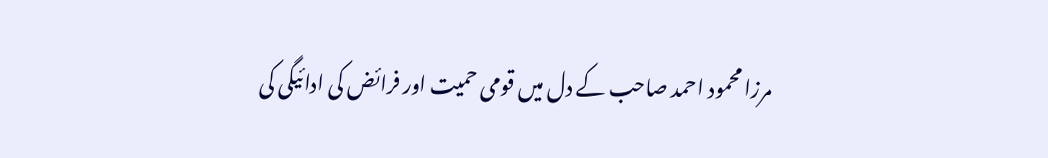مرزا محمود احمد صاحب کے دل میں قومی حمیت اور فرائض کی ادائیگی کی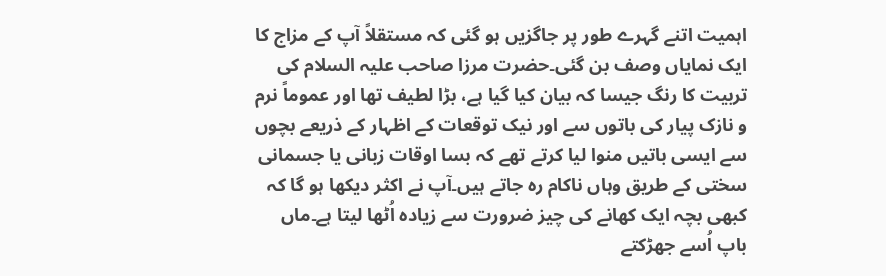اہمیت اتنے گہرے طور پر جاگزیں ہو گئی کہ مستقلاً آپ کے مزاج کا ایک نمایاں وصف بن گئی۔حضرت مرزا صاحب علیہ السلام کی تربیت کا رنگ جیسا کہ بیان کیا گیا ہے، بڑا لطیف تھا اور عموماً نرم و نازک پیار کی باتوں سے اور نیک توقعات کے اظہار کے ذریعے بچوں سے ایسی باتیں منوا لیا کرتے تھے کہ بسا اوقات زبانی یا جسمانی سختی کے طریق وہاں ناکام رہ جاتے ہیں۔آپ نے اکثر دیکھا ہو گا کہ کبھی بچہ ایک کھانے کی چیز ضرورت سے زیادہ اُٹھا لیتا ہے۔ماں باپ اُسے جھڑکتے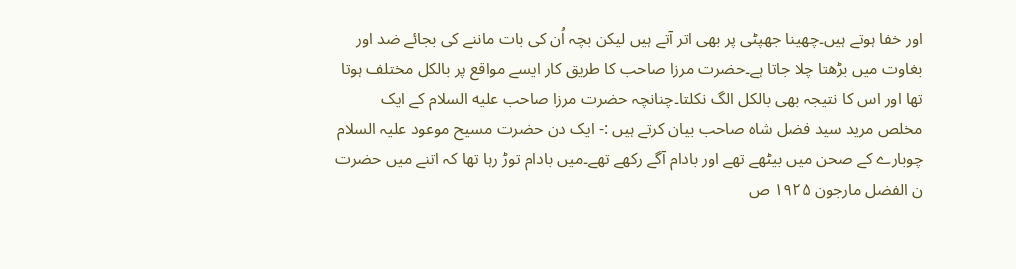اور خفا ہوتے ہیں۔چھینا جھپٹی پر بھی اتر آتے ہیں لیکن بچہ اُن کی بات ماننے کی بجائے ضد اور بغاوت میں بڑھتا چلا جاتا ہے۔حضرت مرزا صاحب کا طریق کار ایسے مواقع پر بالکل مختلف ہوتا تھا اور اس کا نتیجہ بھی بالکل الگ نکلتا۔چنانچہ حضرت مرزا صاحب علیه السلام کے ایک مخلص مرید سید فضل شاہ صاحب بیان کرتے ہیں :- ایک دن حضرت مسیح موعود علیہ السلام چوبارے کے صحن میں بیٹھے تھے اور بادام آگے رکھے تھے۔میں بادام توڑ رہا تھا کہ اتنے میں حضرت ن الفضل مارجون ۱۹۲۵ ص